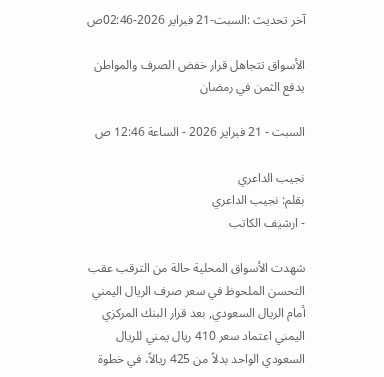آخر تحديث :السبت-21 فبراير 2026-02:46ص

الأسواق تتجاهل قرار خفض الصرف والمواطن يدفع الثمن في رمضان

السبت - 21 فبراير 2026 - الساعة 12:46 ص

نجيب الداعري
بقلم: نجيب الداعري
- ارشيف الكاتب

شهدت الأسواق المحلية حالة من الترقب عقب التحسن الملحوظ في سعر صرف الريال اليمني أمام الريال السعودي, بعد قرار البنك المركزي اليمني اعتماد سعر 410 ريال يمني للريال السعودي الواحد بدلاً من 425 ريالاً، في خطوة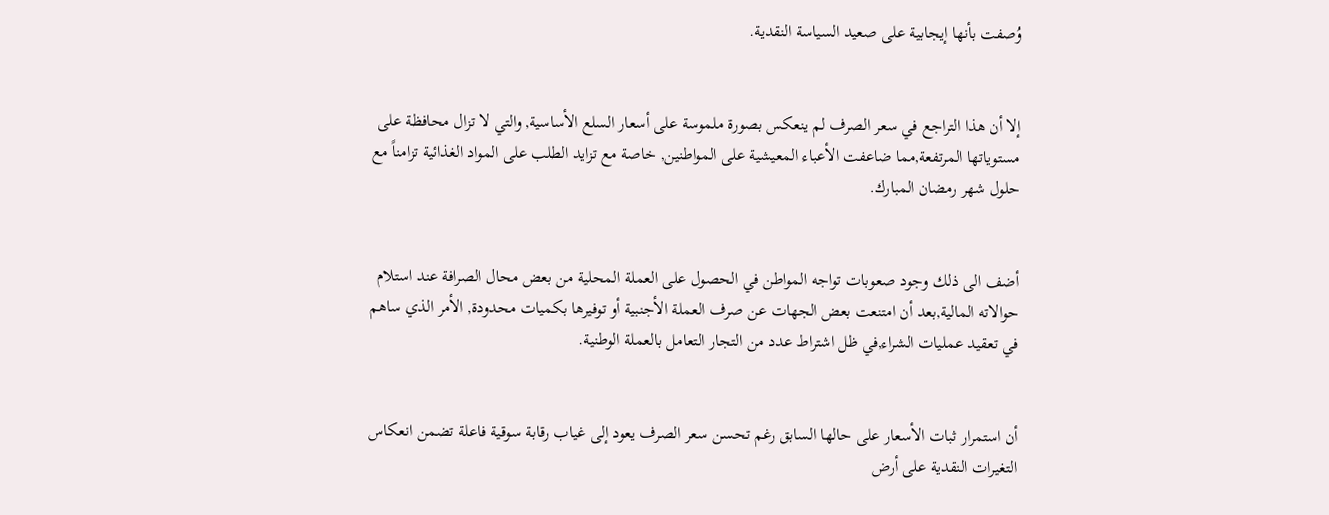وُصفت بأنها إيجابية على صعيد السياسة النقدية.


إلا أن هذا التراجع في سعر الصرف لم ينعكس بصورة ملموسة على أسعار السلع الأساسية, والتي لا تزال محافظة على مستوياتها المرتفعة,مما ضاعفت الأعباء المعيشية على المواطنين, خاصة مع تزايد الطلب على المواد الغذائية تزامناً مع حلول شهر رمضان المبارك.


أضف الى ذلك وجود صعوبات تواجه المواطن في الحصول على العملة المحلية من بعض محال الصرافة عند استلام حوالاته المالية,بعد أن امتنعت بعض الجهات عن صرف العملة الأجنبية أو توفيرها بكميات محدودة, الأمر الذي ساهم في تعقيد عمليات الشراء,في ظل اشتراط عدد من التجار التعامل بالعملة الوطنية.


أن استمرار ثبات الأسعار على حالها السابق رغم تحسن سعر الصرف يعود إلى غياب رقابة سوقية فاعلة تضمن انعكاس التغيرات النقدية على أرض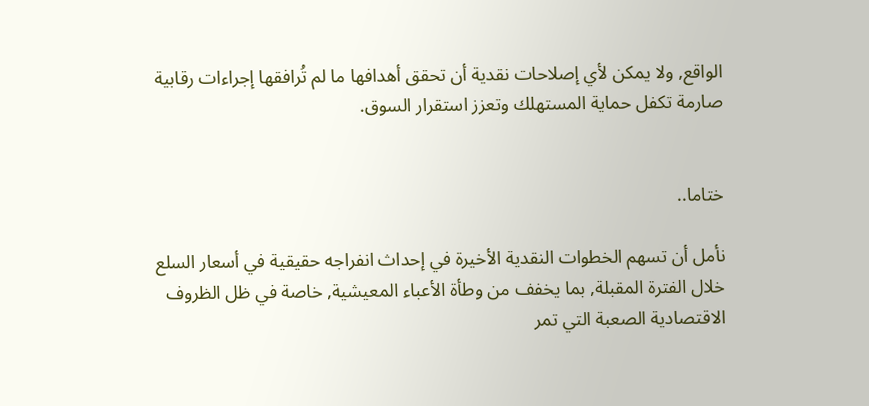الواقع, ولا يمكن لأي إصلاحات نقدية أن تحقق أهدافها ما لم تُرافقها إجراءات رقابية صارمة تكفل حماية المستهلك وتعزز استقرار السوق.


ختاما..

نأمل أن تسهم الخطوات النقدية الأخيرة في إحداث انفراجه حقيقية في أسعار السلع خلال الفترة المقبلة, بما يخفف من وطأة الأعباء المعيشية, خاصة في ظل الظروف الاقتصادية الصعبة التي تمر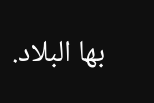بها البلاد.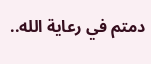دمتم في رعاية الله..